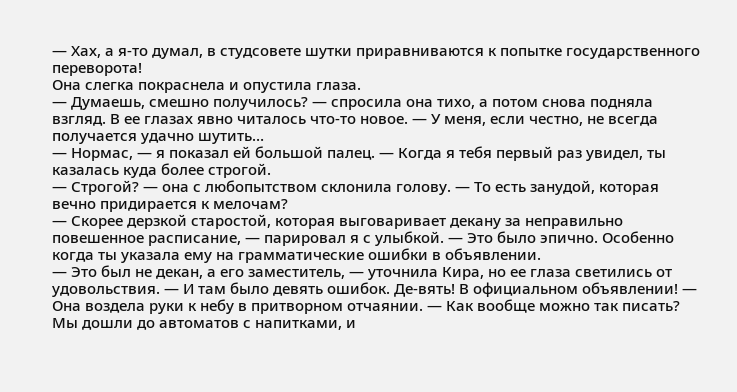— Хах, а я-то думал, в студсовете шутки приравниваются к попытке государственного переворота!
Она слегка покраснела и опустила глаза.
— Думаешь, смешно получилось? — спросила она тихо, а потом снова подняла взгляд. В ее глазах явно читалось что-то новое. — У меня, если честно, не всегда получается удачно шутить…
— Нормас, — я показал ей большой палец. — Когда я тебя первый раз увидел, ты казалась куда более строгой.
— Строгой? — она с любопытством склонила голову. — То есть занудой, которая вечно придирается к мелочам?
— Скорее дерзкой старостой, которая выговаривает декану за неправильно повешенное расписание, — парировал я с улыбкой. — Это было эпично. Особенно когда ты указала ему на грамматические ошибки в объявлении.
— Это был не декан, а его заместитель, — уточнила Кира, но ее глаза светились от удовольствия. — И там было девять ошибок. Де-вять! В официальном объявлении! — Она воздела руки к небу в притворном отчаянии. — Как вообще можно так писать?
Мы дошли до автоматов с напитками, и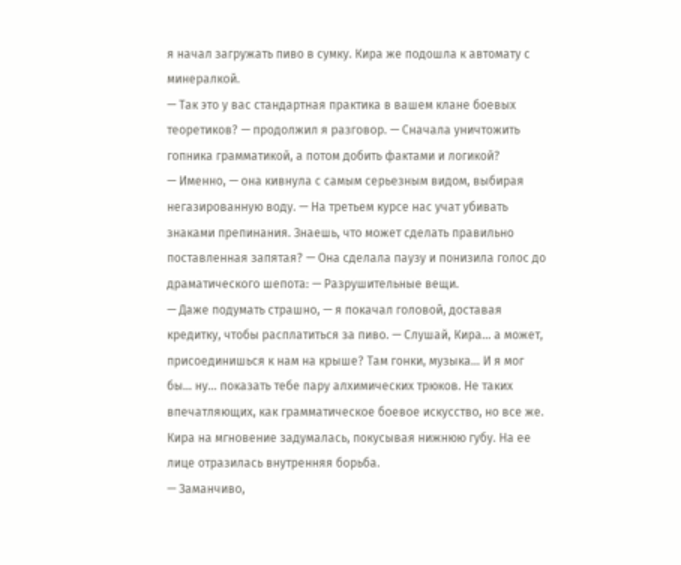я начал загружать пиво в сумку. Кира же подошла к автомату с минералкой.
— Так это у вас стандартная практика в вашем клане боевых теоретиков? — продолжил я разговор. — Сначала уничтожить гопника грамматикой, а потом добить фактами и логикой?
— Именно, — она кивнула с самым серьезным видом, выбирая негазированную воду. — На третьем курсе нас учат убивать знаками препинания. Знаешь, что может сделать правильно поставленная запятая? — Она сделала паузу и понизила голос до драматического шепота: — Разрушительные вещи.
— Даже подумать страшно, — я покачал головой, доставая кредитку, чтобы расплатиться за пиво. — Слушай, Кира… а может, присоединишься к нам на крыше? Там гонки, музыка… И я мог бы… ну… показать тебе пару алхимических трюков. Не таких впечатляющих, как грамматическое боевое искусство, но все же.
Кира на мгновение задумалась, покусывая нижнюю губу. На ее лице отразилась внутренняя борьба.
— Заманчиво,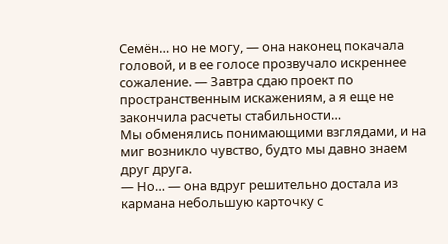Семён… но не могу, — она наконец покачала головой, и в ее голосе прозвучало искреннее сожаление. — Завтра сдаю проект по пространственным искажениям, а я еще не закончила расчеты стабильности…
Мы обменялись понимающими взглядами, и на миг возникло чувство, будто мы давно знаем друг друга.
— Но… — она вдруг решительно достала из кармана небольшую карточку с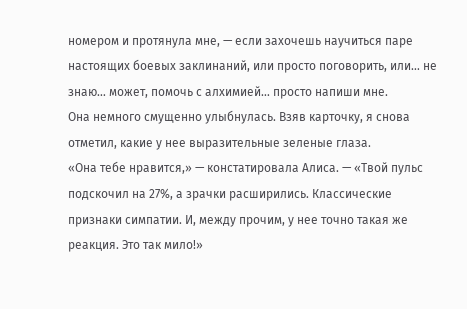номером и протянула мне, — если захочешь научиться паре настоящих боевых заклинаний, или просто поговорить, или… не знаю… может, помочь с алхимией… просто напиши мне.
Она немного смущенно улыбнулась. Взяв карточку, я снова отметил, какие у нее выразительные зеленые глаза.
«Она тебе нравится,» — констатировала Алиса. — «Твой пульс подскочил на 27%, а зрачки расширились. Классические признаки симпатии. И, между прочим, у нее точно такая же реакция. Это так мило!»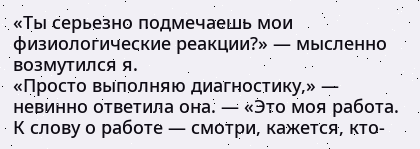«Ты серьезно подмечаешь мои физиологические реакции?» — мысленно возмутился я.
«Просто выполняю диагностику,» — невинно ответила она. — «Это моя работа. К слову о работе — смотри, кажется, кто-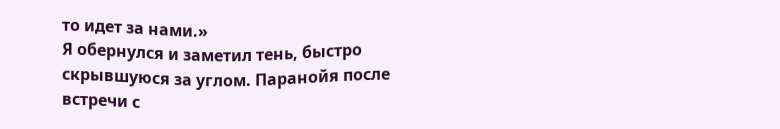то идет за нами.»
Я обернулся и заметил тень, быстро скрывшуюся за углом. Паранойя после встречи с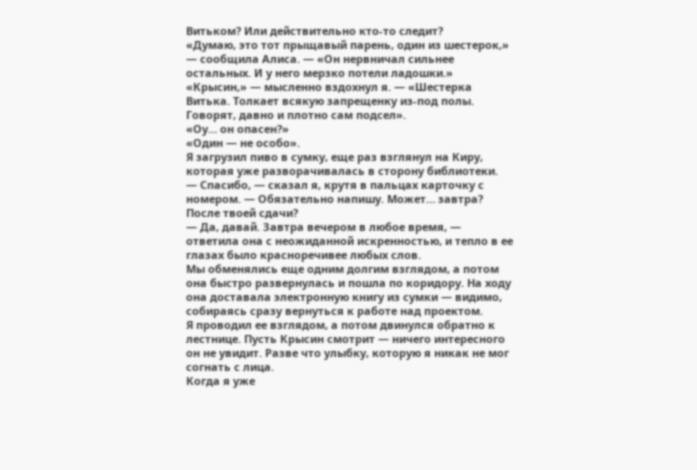Витьком? Или действительно кто-то следит?
«Думаю, это тот прыщавый парень, один из шестерок,» — сообщила Алиса. — «Он нервничал сильнее остальных. И у него мерзко потели ладошки.»
«Крысин,» — мысленно вздохнул я. — «Шестерка Витька. Толкает всякую запрещенку из-под полы. Говорят, давно и плотно сам подсел».
«Оу… он опасен?»
«Один — не особо».
Я загрузил пиво в сумку, еще раз взглянул на Киру, которая уже разворачивалась в сторону библиотеки.
— Спасибо, — сказал я, крутя в пальцах карточку с номером. — Обязательно напишу. Может… завтра? После твоей сдачи?
— Да, давай. Завтра вечером в любое время, — ответила она с неожиданной искренностью, и тепло в ее глазах было красноречивее любых слов.
Мы обменялись еще одним долгим взглядом, а потом она быстро развернулась и пошла по коридору. На ходу она доставала электронную книгу из сумки — видимо, собираясь сразу вернуться к работе над проектом.
Я проводил ее взглядом, а потом двинулся обратно к лестнице. Пусть Крысин смотрит — ничего интересного он не увидит. Разве что улыбку, которую я никак не мог согнать с лица.
Когда я уже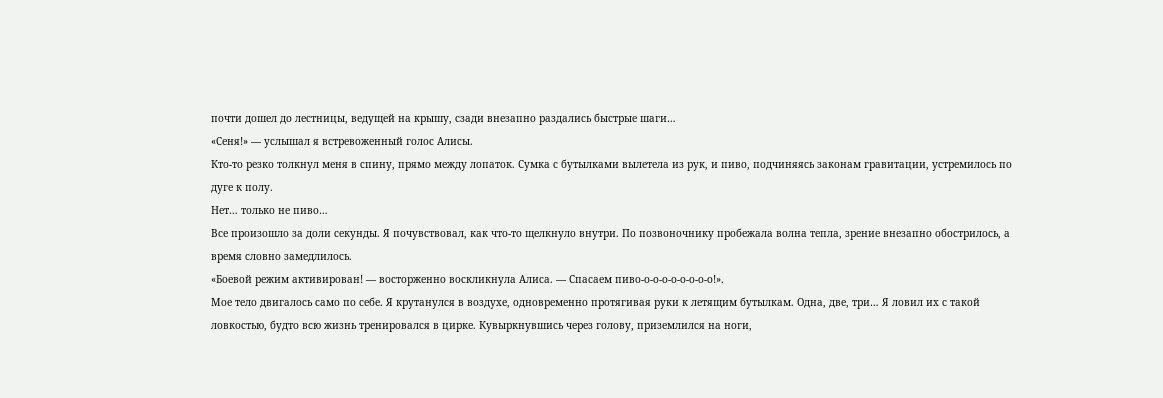почти дошел до лестницы, ведущей на крышу, сзади внезапно раздались быстрые шаги…
«Сеня!» — услышал я встревоженный голос Алисы.
Кто-то резко толкнул меня в спину, прямо между лопаток. Сумка с бутылками вылетела из рук, и пиво, подчиняясь законам гравитации, устремилось по дуге к полу.
Нет… только не пиво…
Все произошло за доли секунды. Я почувствовал, как что-то щелкнуло внутри. По позвоночнику пробежала волна тепла, зрение внезапно обострилось, а время словно замедлилось.
«Боевой режим активирован! — восторженно воскликнула Алиса. — Спасаем пиво-о-о-о-о-о-о-о-о!».
Мое тело двигалось само по себе. Я крутанулся в воздухе, одновременно протягивая руки к летящим бутылкам. Одна, две, три… Я ловил их с такой ловкостью, будто всю жизнь тренировался в цирке. Кувыркнувшись через голову, приземлился на ноги,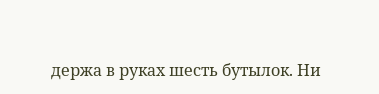держа в руках шесть бутылок. Ни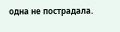одна не пострадала.